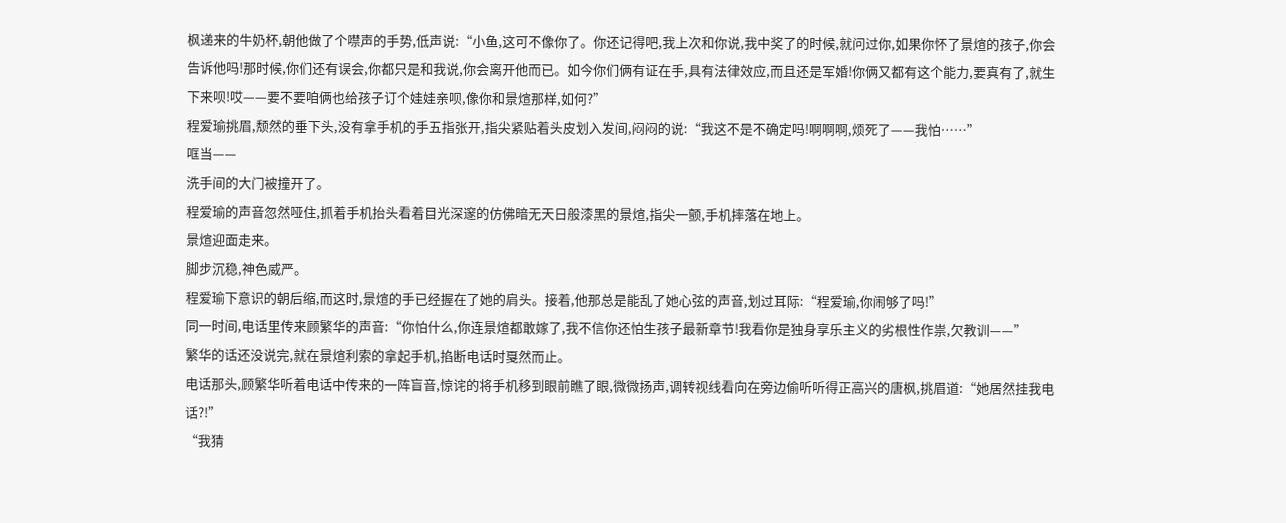枫递来的牛奶杯,朝他做了个噤声的手势,低声说:“小鱼,这可不像你了。你还记得吧,我上次和你说,我中奖了的时候,就问过你,如果你怀了景煊的孩子,你会告诉他吗!那时候,你们还有误会,你都只是和我说,你会离开他而已。如今你们俩有证在手,具有法律效应,而且还是军婚!你俩又都有这个能力,要真有了,就生下来呗!哎——要不要咱俩也给孩子订个娃娃亲呗,像你和景煊那样,如何?”
程爱瑜挑眉,颓然的垂下头,没有拿手机的手五指张开,指尖紧贴着头皮划入发间,闷闷的说:“我这不是不确定吗!啊啊啊,烦死了——我怕……”
哐当——
洗手间的大门被撞开了。
程爱瑜的声音忽然哑住,抓着手机抬头看着目光深邃的仿佛暗无天日般漆黑的景煊,指尖一颤,手机摔落在地上。
景煊迎面走来。
脚步沉稳,神色威严。
程爱瑜下意识的朝后缩,而这时,景煊的手已经握在了她的肩头。接着,他那总是能乱了她心弦的声音,划过耳际:“程爱瑜,你闹够了吗!”
同一时间,电话里传来顾繁华的声音:“你怕什么,你连景煊都敢嫁了,我不信你还怕生孩子最新章节!我看你是独身享乐主义的劣根性作祟,欠教训——”
繁华的话还没说完,就在景煊利索的拿起手机,掐断电话时戛然而止。
电话那头,顾繁华听着电话中传来的一阵盲音,惊诧的将手机移到眼前瞧了眼,微微扬声,调转视线看向在旁边偷听听得正高兴的唐枫,挑眉道:“她居然挂我电话?!”
“我猜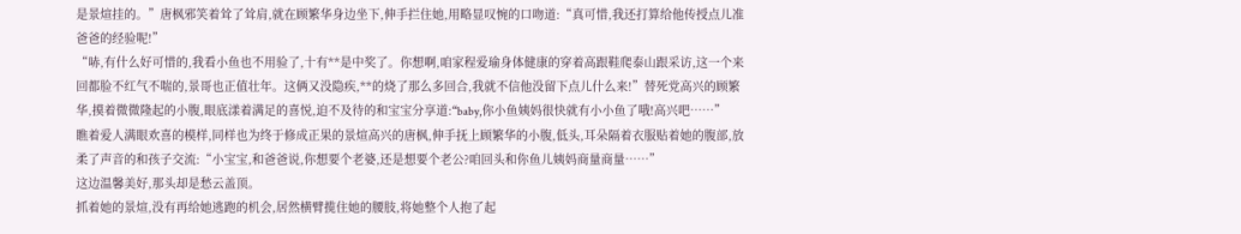是景煊挂的。”唐枫邪笑着耸了耸肩,就在顾繁华身边坐下,伸手拦住她,用略显叹惋的口吻道:“真可惜,我还打算给他传授点儿准爸爸的经验呢!”
“哧,有什么好可惜的,我看小鱼也不用验了,十有**是中奖了。你想啊,咱家程爱瑜身体健康的穿着高跟鞋爬泰山跟采访,这一个来回都脸不红气不喘的,景哥也正值壮年。这俩又没隐疾,**的烧了那么多回合,我就不信他没留下点儿什么来!”替死党高兴的顾繁华,摸着微微隆起的小腹,眼底漾着满足的喜悦,迫不及待的和宝宝分享道:“baby,你小鱼姨妈很快就有小小鱼了哦!高兴吧……”
瞧着爱人满眼欢喜的模样,同样也为终于修成正果的景煊高兴的唐枫,伸手抚上顾繁华的小腹,低头,耳朵隔着衣服贴着她的腹部,放柔了声音的和孩子交流:“小宝宝,和爸爸说,你想要个老婆,还是想要个老公?咱回头和你鱼儿姨妈商量商量……”
这边温馨美好,那头却是愁云盖顶。
抓着她的景煊,没有再给她逃跑的机会,居然横臂揽住她的腰肢,将她整个人抱了起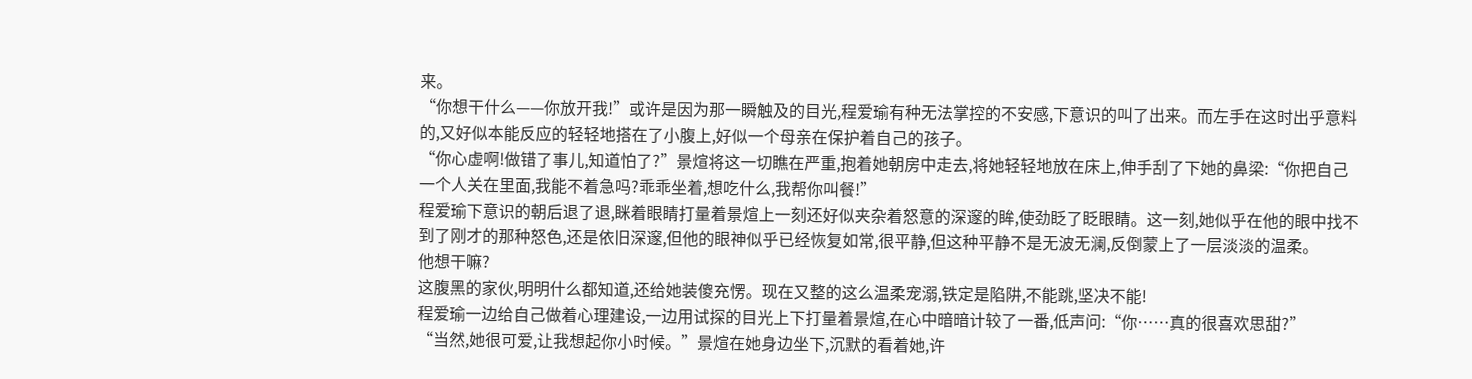来。
“你想干什么——你放开我!”或许是因为那一瞬触及的目光,程爱瑜有种无法掌控的不安感,下意识的叫了出来。而左手在这时出乎意料的,又好似本能反应的轻轻地搭在了小腹上,好似一个母亲在保护着自己的孩子。
“你心虚啊!做错了事儿,知道怕了?”景煊将这一切瞧在严重,抱着她朝房中走去,将她轻轻地放在床上,伸手刮了下她的鼻梁:“你把自己一个人关在里面,我能不着急吗?乖乖坐着,想吃什么,我帮你叫餐!”
程爱瑜下意识的朝后退了退,眯着眼睛打量着景煊上一刻还好似夹杂着怒意的深邃的眸,使劲眨了眨眼睛。这一刻,她似乎在他的眼中找不到了刚才的那种怒色,还是依旧深邃,但他的眼神似乎已经恢复如常,很平静,但这种平静不是无波无澜,反倒蒙上了一层淡淡的温柔。
他想干嘛?
这腹黑的家伙,明明什么都知道,还给她装傻充愣。现在又整的这么温柔宠溺,铁定是陷阱,不能跳,坚决不能!
程爱瑜一边给自己做着心理建设,一边用试探的目光上下打量着景煊,在心中暗暗计较了一番,低声问:“你……真的很喜欢思甜?”
“当然,她很可爱,让我想起你小时候。”景煊在她身边坐下,沉默的看着她,许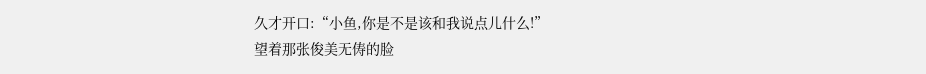久才开口:“小鱼,你是不是该和我说点儿什么!”
望着那张俊美无俦的脸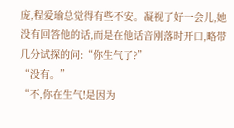庞,程爱瑜总觉得有些不安。凝视了好一会儿,她没有回答他的话,而是在他话音刚落时开口,略带几分试探的问:“你生气了?”
“没有。”
“不,你在生气!是因为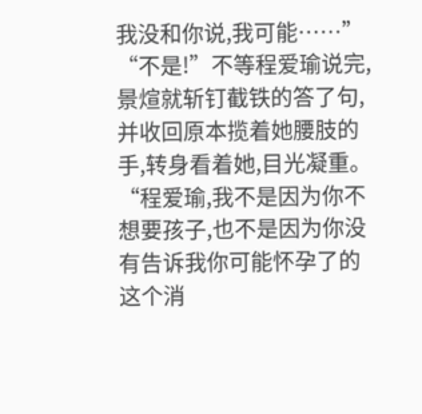我没和你说,我可能……”
“不是!”不等程爱瑜说完,景煊就斩钉截铁的答了句,并收回原本揽着她腰肢的手,转身看着她,目光凝重。“程爱瑜,我不是因为你不想要孩子,也不是因为你没有告诉我你可能怀孕了的这个消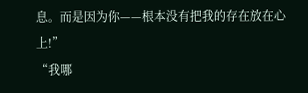息。而是因为你——根本没有把我的存在放在心上!”
“我哪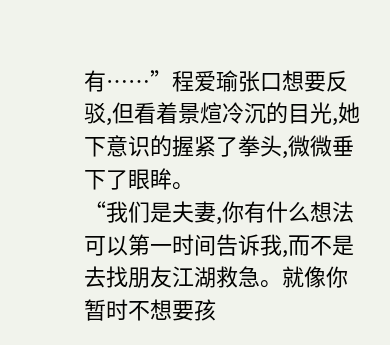有……”程爱瑜张口想要反驳,但看着景煊冷沉的目光,她下意识的握紧了拳头,微微垂下了眼眸。
“我们是夫妻,你有什么想法可以第一时间告诉我,而不是去找朋友江湖救急。就像你暂时不想要孩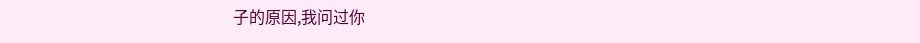子的原因,我问过你